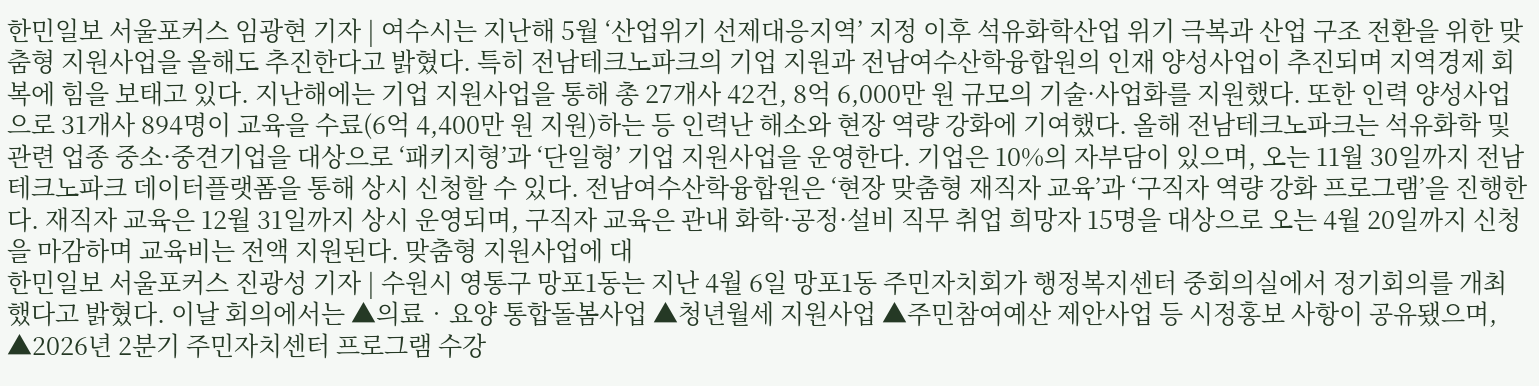한민일보 서울포커스 임광현 기자 | 여수시는 지난해 5월 ‘산업위기 선제대응지역’ 지정 이후 석유화학산업 위기 극복과 산업 구조 전환을 위한 맞춤형 지원사업을 올해도 추진한다고 밝혔다. 특히 전남테크노파크의 기업 지원과 전남여수산학융합원의 인재 양성사업이 추진되며 지역경제 회복에 힘을 보태고 있다. 지난해에는 기업 지원사업을 통해 총 27개사 42건, 8억 6,000만 원 규모의 기술·사업화를 지원했다. 또한 인력 양성사업으로 31개사 894명이 교육을 수료(6억 4,400만 원 지원)하는 등 인력난 해소와 현장 역량 강화에 기여했다. 올해 전남테크노파크는 석유화학 및 관련 업종 중소·중견기업을 대상으로 ‘패키지형’과 ‘단일형’ 기업 지원사업을 운영한다. 기업은 10%의 자부담이 있으며, 오는 11월 30일까지 전남테크노파크 데이터플랫폼을 통해 상시 신청할 수 있다. 전남여수산학융합원은 ‘현장 맞춤형 재직자 교육’과 ‘구직자 역량 강화 프로그램’을 진행한다. 재직자 교육은 12월 31일까지 상시 운영되며, 구직자 교육은 관내 화학·공정·설비 직무 취업 희망자 15명을 대상으로 오는 4월 20일까지 신청을 마감하며 교육비는 전액 지원된다. 맞춤형 지원사업에 대
한민일보 서울포커스 진광성 기자 | 수원시 영통구 망포1동는 지난 4월 6일 망포1동 주민자치회가 행정복지센터 중회의실에서 정기회의를 개최했다고 밝혔다. 이날 회의에서는 ▲의료‧요양 통합돌봄사업 ▲청년월세 지원사업 ▲주민참여예산 제안사업 등 시정홍보 사항이 공유됐으며, ▲2026년 2분기 주민자치센터 프로그램 수강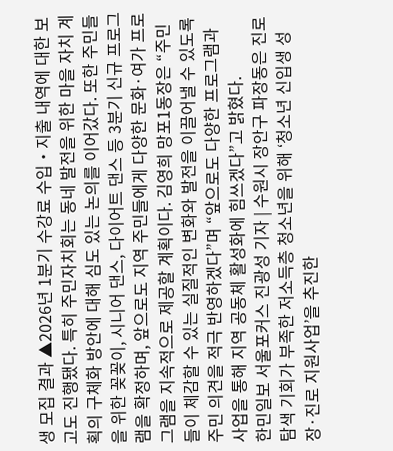생 모집 결과 ▲2026년 1분기 수강료 수입‧지출 내역에 대한 보고도 진행됐다. 특히 주민자치회는 동네 발전을 위한 마을 자치 계획의 구체화 방안에 대해 심도 있는 논의를 이어갔다. 또한 주민들을 위한 꽂꽂이, 시니어 댄스, 다이어트 댄스 등 3분기 신규 프로그램을 확정하며, 앞으로도 지역 주민들에게 다양한 문화·여가 프로그램을 지속적으로 제공할 계획이다. 김영희 망포1동장은 “주민들이 체감할 수 있는 실질적인 변화와 발전을 이끌어낼 수 있도록 주민 의견을 적극 반영하겠다”며 “앞으로도 다양한 프로그램과 사업을 통해 지역 공동체 활성화에 힘쓰겠다”고 밝혔다.
한민일보 서울포커스 진광성 기자 | 수원시 장안구 파장동은 진로탐색 기회가 부족한 저소득층 청소년을 위해 ‘청소년 신입생 성장·진로 지원사업’을 추진한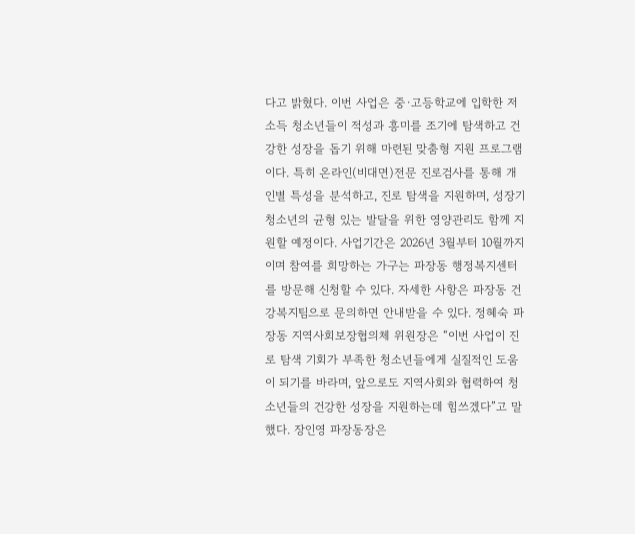다고 밝혔다. 이번 사업은 중·고등학교에 입학한 저소득 청소년들이 적성과 흥미를 조기에 탐색하고 건강한 성장을 돕기 위해 마련된 맞춤형 지원 프로그램이다. 특히 온라인(비대면)전문 진로검사를 통해 개인별 특성을 분석하고, 진로 탐색을 지원하며, 성장기 청소년의 균형 있는 발달을 위한 영양관리도 함께 지원할 예정이다. 사업기간은 2026년 3월부터 10월까지이며 참여를 희망하는 가구는 파장동 행정복지센터를 방문해 신청할 수 있다. 자세한 사항은 파장동 건강복지팀으로 문의하면 안내받을 수 있다. 정혜숙 파장동 지역사회보장협의체 위원장은 “이번 사업이 진로 탐색 기회가 부족한 청소년들에게 실질적인 도움이 되기를 바라며, 앞으로도 지역사회와 협력하여 청소년들의 건강한 성장을 지원하는데 힘쓰겠다”고 말했다. 장인영 파장동장은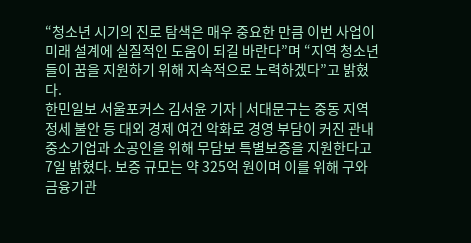“청소년 시기의 진로 탐색은 매우 중요한 만큼 이번 사업이 미래 설계에 실질적인 도움이 되길 바란다”며 “지역 청소년들이 꿈을 지원하기 위해 지속적으로 노력하겠다”고 밝혔다.
한민일보 서울포커스 김서윤 기자 | 서대문구는 중동 지역 정세 불안 등 대외 경제 여건 악화로 경영 부담이 커진 관내 중소기업과 소공인을 위해 무담보 특별보증을 지원한다고 7일 밝혔다. 보증 규모는 약 325억 원이며 이를 위해 구와 금융기관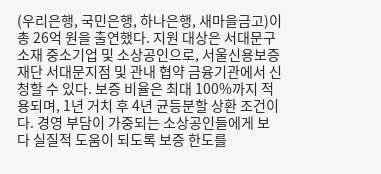(우리은행, 국민은행, 하나은행, 새마을금고)이 총 26억 원을 출연했다. 지원 대상은 서대문구 소재 중소기업 및 소상공인으로, 서울신용보증재단 서대문지점 및 관내 협약 금융기관에서 신청할 수 있다. 보증 비율은 최대 100%까지 적용되며, 1년 거치 후 4년 균등분할 상환 조건이다. 경영 부담이 가중되는 소상공인들에게 보다 실질적 도움이 되도록 보증 한도를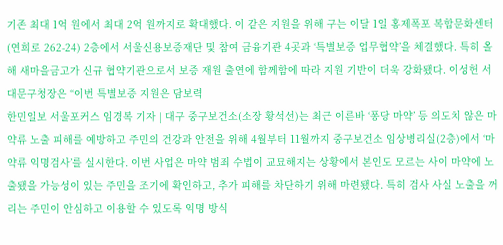기존 최대 1억 원에서 최대 2억 원까지로 확대했다. 이 같은 지원을 위해 구는 이달 1일 홍제폭포 복합문화센터(연희로 262-24) 2층에서 서울신용보증재단 및 참여 금융기관 4곳과 ‘특별보증 업무협약’을 체결했다. 특히 올해 새마을금고가 신규 협약기관으로서 보증 재원 출연에 함께함에 따라 지원 기반이 더욱 강화됐다. 이성헌 서대문구청장은 “이번 특별보증 지원은 담보력
한민일보 서울포커스 임경복 기자 | 대구 중구보건소(소장 황석선)는 최근 이른바 ‘퐁당 마약’ 등 의도치 않은 마약류 노출 피해를 예방하고 주민의 건강과 안전을 위해 4월부터 11월까지 중구보건소 임상병리실(2층)에서 ‘마약류 익명검사’를 실시한다. 이번 사업은 마약 범죄 수법이 교묘해지는 상황에서 본인도 모르는 사이 마약에 노출됐을 가능성이 있는 주민을 조기에 확인하고, 추가 피해를 차단하기 위해 마련됐다. 특히 검사 사실 노출을 꺼리는 주민이 안심하고 이용할 수 있도록 익명 방식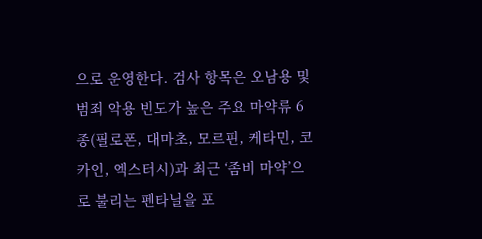으로 운영한다. 검사 항목은 오남용 및 범죄 악용 빈도가 높은 주요 마약류 6종(필로폰, 대마초, 모르핀, 케타민, 코카인, 엑스터시)과 최근 ‘좀비 마약’으로 불리는 펜타닐을 포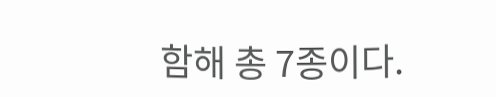함해 총 7종이다.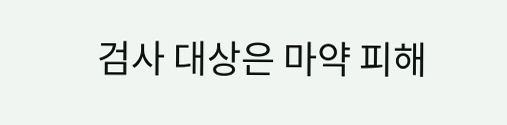검사 대상은 마약 피해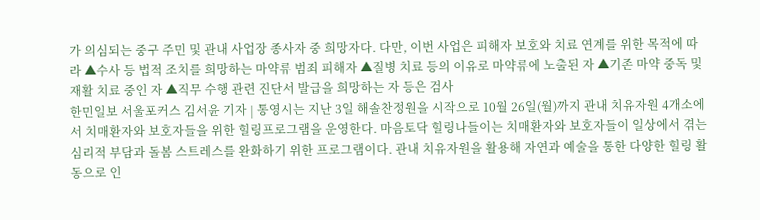가 의심되는 중구 주민 및 관내 사업장 종사자 중 희망자다. 다만, 이번 사업은 피해자 보호와 치료 연계를 위한 목적에 따라 ▲수사 등 법적 조치를 희망하는 마약류 범죄 피해자 ▲질병 치료 등의 이유로 마약류에 노출된 자 ▲기존 마약 중독 및 재활 치료 중인 자 ▲직무 수행 관련 진단서 발급을 희망하는 자 등은 검사
한민일보 서울포커스 김서윤 기자 | 통영시는 지난 3일 해솔찬정원을 시작으로 10월 26일(월)까지 관내 치유자원 4개소에서 치매환자와 보호자들을 위한 힐링프로그램을 운영한다. 마음토닥 힐링나들이는 치매환자와 보호자들이 일상에서 겪는 심리적 부담과 돌봄 스트레스를 완화하기 위한 프로그램이다. 관내 치유자원을 활용해 자연과 예술을 통한 다양한 힐링 활동으로 인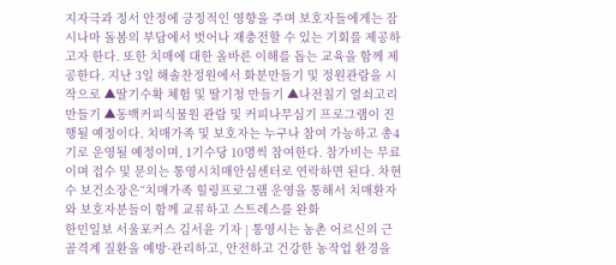지자극과 정서 안정에 긍정적인 영향을 주며 보호자들에게는 잠시나마 돌봄의 부담에서 벗어나 재충전할 수 있는 기회를 제공하고자 한다. 또한 치매에 대한 올바른 이해를 돕는 교육을 함께 제공한다. 지난 3일 해솔찬정원에서 화분만들기 및 정원관람을 시작으로 ▲딸기수확 체험 및 딸기청 만들기 ▲나전칠기 열쇠고리 만들기 ▲동백커피식물원 관람 및 커피나무심기 프로그램이 진행될 예정이다. 치매가족 및 보호자는 누구나 참여 가능하고 총4기로 운영될 예정이며, 1기수당 10명씩 참여한다. 참가비는 무료이며 접수 및 문의는 통영시치매안심센터로 연락하면 된다. 차현수 보건소장은“치매가족 힐링프로그램 운영을 통해서 치매환자와 보호자분들이 함께 교류하고 스트레스를 완화
한민일보 서울포커스 김서윤 기자 | 통영시는 농촌 어르신의 근골격계 질환을 예방·관리하고, 안전하고 건강한 농작업 환경을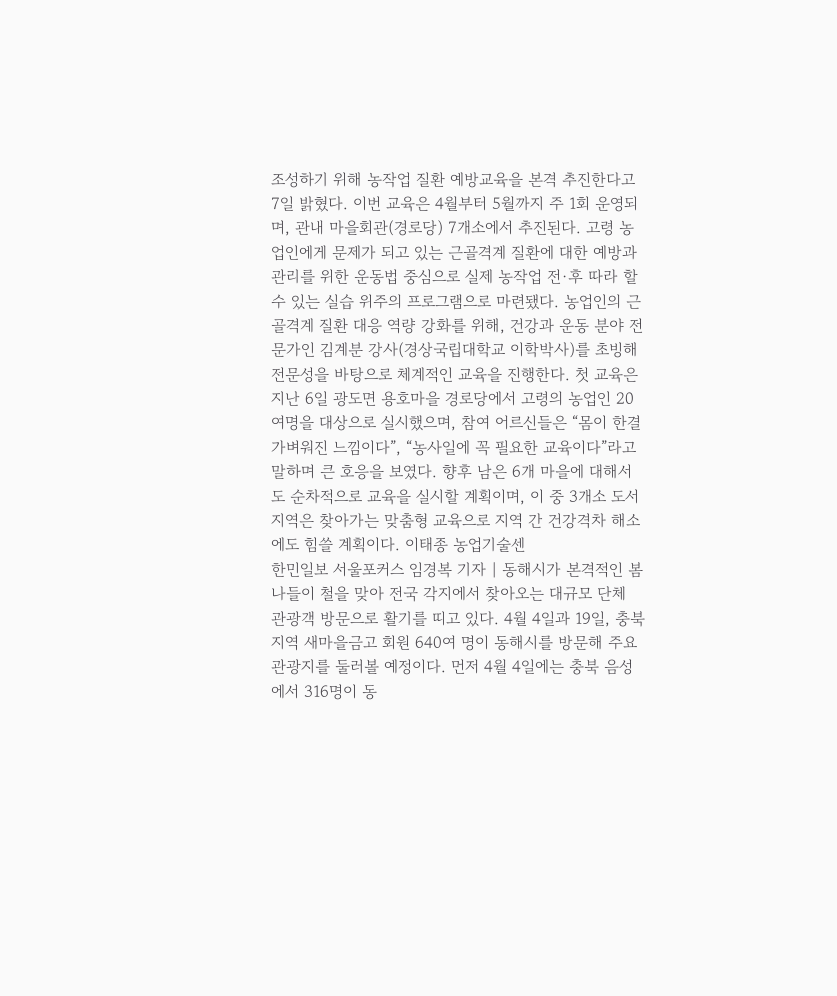조성하기 위해 농작업 질환 예방교육을 본격 추진한다고 7일 밝혔다. 이번 교육은 4월부터 5월까지 주 1회 운영되며, 관내 마을회관(경로당) 7개소에서 추진된다. 고령 농업인에게 문제가 되고 있는 근골격계 질환에 대한 예방과 관리를 위한 운동법 중심으로 실제 농작업 전·후 따라 할 수 있는 실습 위주의 프로그램으로 마련됐다. 농업인의 근골격계 질환 대응 역량 강화를 위해, 건강과 운동 분야 전문가인 김계분 강사(경상국립대학교 이학박사)를 초빙해 전문성을 바탕으로 체계적인 교육을 진행한다. 첫 교육은 지난 6일 광도면 용호마을 경로당에서 고령의 농업인 20여명을 대상으로 실시했으며, 참여 어르신들은 “몸이 한결 가벼워진 느낌이다”, “농사일에 꼭 필요한 교육이다”라고 말하며 큰 호응을 보였다. 향후 남은 6개 마을에 대해서도 순차적으로 교육을 실시할 계획이며, 이 중 3개소 도서지역은 찾아가는 맞춤형 교육으로 지역 간 건강격차 해소에도 힘쓸 계획이다. 이태종 농업기술센
한민일보 서울포커스 임경복 기자 | 동해시가 본격적인 봄 나들이 철을 맞아 전국 각지에서 찾아오는 대규모 단체 관광객 방문으로 활기를 띠고 있다. 4월 4일과 19일, 충북 지역 새마을금고 회원 640여 명이 동해시를 방문해 주요 관광지를 둘러볼 예정이다. 먼저 4월 4일에는 충북 음성에서 316명이 동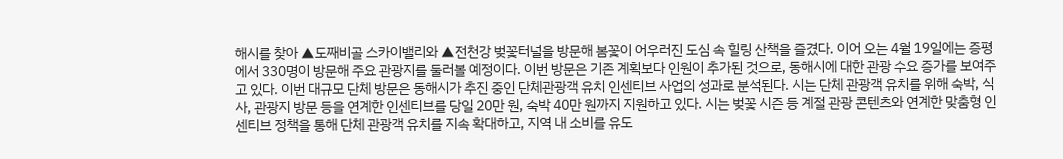해시를 찾아 ▲도째비골 스카이밸리와 ▲전천강 벚꽃터널을 방문해 봄꽃이 어우러진 도심 속 힐링 산책을 즐겼다. 이어 오는 4월 19일에는 증평에서 330명이 방문해 주요 관광지를 둘러볼 예정이다. 이번 방문은 기존 계획보다 인원이 추가된 것으로, 동해시에 대한 관광 수요 증가를 보여주고 있다. 이번 대규모 단체 방문은 동해시가 추진 중인 단체관광객 유치 인센티브 사업의 성과로 분석된다. 시는 단체 관광객 유치를 위해 숙박, 식사, 관광지 방문 등을 연계한 인센티브를 당일 20만 원, 숙박 40만 원까지 지원하고 있다. 시는 벚꽃 시즌 등 계절 관광 콘텐츠와 연계한 맞춤형 인센티브 정책을 통해 단체 관광객 유치를 지속 확대하고, 지역 내 소비를 유도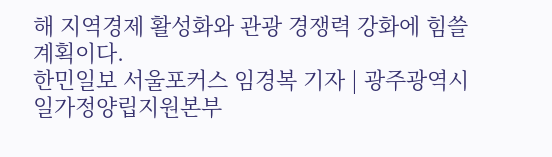해 지역경제 활성화와 관광 경쟁력 강화에 힘쓸 계획이다.
한민일보 서울포커스 임경복 기자 | 광주광역시 일가정양립지원본부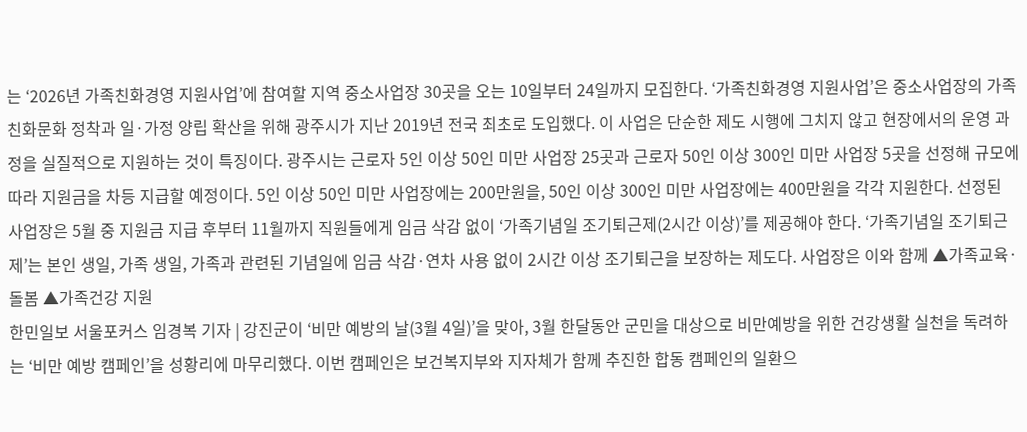는 ‘2026년 가족친화경영 지원사업’에 참여할 지역 중소사업장 30곳을 오는 10일부터 24일까지 모집한다. ‘가족친화경영 지원사업’은 중소사업장의 가족친화문화 정착과 일·가정 양립 확산을 위해 광주시가 지난 2019년 전국 최초로 도입했다. 이 사업은 단순한 제도 시행에 그치지 않고 현장에서의 운영 과정을 실질적으로 지원하는 것이 특징이다. 광주시는 근로자 5인 이상 50인 미만 사업장 25곳과 근로자 50인 이상 300인 미만 사업장 5곳을 선정해 규모에 따라 지원금을 차등 지급할 예정이다. 5인 이상 50인 미만 사업장에는 200만원을, 50인 이상 300인 미만 사업장에는 400만원을 각각 지원한다. 선정된 사업장은 5월 중 지원금 지급 후부터 11월까지 직원들에게 임금 삭감 없이 ‘가족기념일 조기퇴근제(2시간 이상)’를 제공해야 한다. ‘가족기념일 조기퇴근제’는 본인 생일, 가족 생일, 가족과 관련된 기념일에 임금 삭감·연차 사용 없이 2시간 이상 조기퇴근을 보장하는 제도다. 사업장은 이와 함께 ▲가족교육·돌봄 ▲가족건강 지원
한민일보 서울포커스 임경복 기자 | 강진군이 ‘비만 예방의 날(3월 4일)’을 맞아, 3월 한달동안 군민을 대상으로 비만예방을 위한 건강생활 실천을 독려하는 ‘비만 예방 캠페인’을 성황리에 마무리했다. 이번 캠페인은 보건복지부와 지자체가 함께 추진한 합동 캠페인의 일환으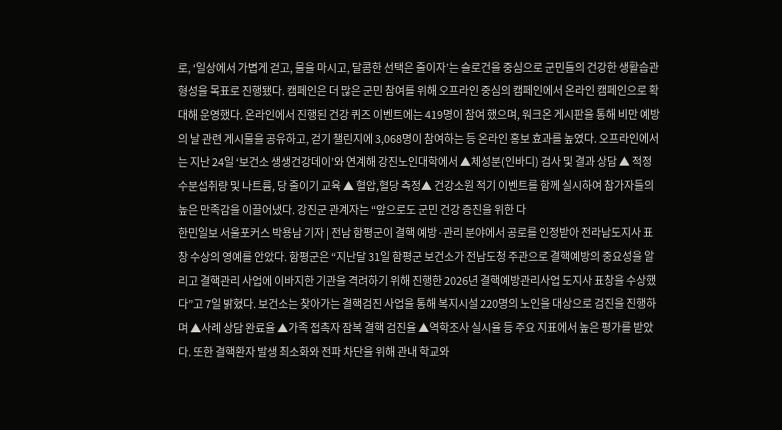로, ‘일상에서 가볍게 걷고, 물을 마시고, 달콤한 선택은 줄이자’는 슬로건을 중심으로 군민들의 건강한 생활습관 형성을 목표로 진행됐다. 캠페인은 더 많은 군민 참여를 위해 오프라인 중심의 캠페인에서 온라인 캠페인으로 확대해 운영했다. 온라인에서 진행된 건강 퀴즈 이벤트에는 419명이 참여 했으며, 워크온 게시판을 통해 비만 예방의 날 관련 게시물을 공유하고, 걷기 챌린지에 3,068명이 참여하는 등 온라인 홍보 효과를 높였다. 오프라인에서는 지난 24일 ‘보건소 생생건강데이’와 연계해 강진노인대학에서 ▲체성분(인바디) 검사 및 결과 상담 ▲ 적정수분섭취량 및 나트륨, 당 줄이기 교육 ▲ 혈압,혈당 측정▲ 건강소원 적기 이벤트를 함께 실시하여 참가자들의 높은 만족감을 이끌어냈다. 강진군 관계자는 “앞으로도 군민 건강 증진을 위한 다
한민일보 서울포커스 박용남 기자 | 전남 함평군이 결핵 예방·관리 분야에서 공로를 인정받아 전라남도지사 표창 수상의 영예를 안았다. 함평군은 “지난달 31일 함평군 보건소가 전남도청 주관으로 결핵예방의 중요성을 알리고 결핵관리 사업에 이바지한 기관을 격려하기 위해 진행한 2026년 결핵예방관리사업 도지사 표창을 수상했다”고 7일 밝혔다. 보건소는 찾아가는 결핵검진 사업을 통해 복지시설 220명의 노인을 대상으로 검진을 진행하며 ▲사례 상담 완료율 ▲가족 접촉자 잠복 결핵 검진율 ▲역학조사 실시율 등 주요 지표에서 높은 평가를 받았다. 또한 결핵환자 발생 최소화와 전파 차단을 위해 관내 학교와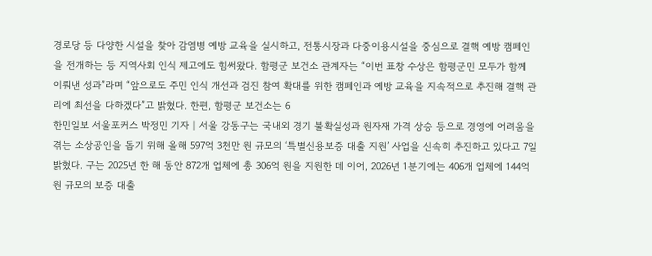경로당 등 다양한 시설을 찾아 감염병 예방 교육을 실시하고, 전통시장과 다중이용시설을 중심으로 결핵 예방 캠페인을 전개하는 등 지역사회 인식 제고에도 힘써왔다. 함평군 보건소 관계자는 “이번 표창 수상은 함평군민 모두가 함께 이뤄낸 성과”라며 “앞으로도 주민 인식 개선과 검진 참여 확대를 위한 캠페인과 예방 교육을 지속적으로 추진해 결핵 관리에 최선을 다하겠다”고 밝혔다. 한편, 함평군 보건소는 6
한민일보 서울포커스 박정민 기자 | 서울 강동구는 국내외 경기 불확실성과 원자재 가격 상승 등으로 경영에 어려움을 겪는 소상공인을 돕기 위해 올해 597억 3천만 원 규모의 ‘특별신용보증 대출 지원’ 사업을 신속히 추진하고 있다고 7일 밝혔다. 구는 2025년 한 해 동안 872개 업체에 총 306억 원을 지원한 데 이어, 2026년 1분기에는 406개 업체에 144억 원 규모의 보증 대출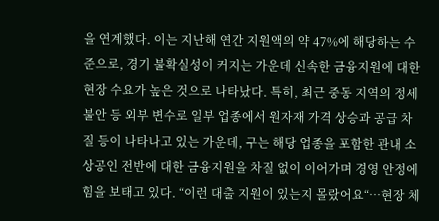을 연계했다. 이는 지난해 연간 지원액의 약 47%에 해당하는 수준으로, 경기 불확실성이 커지는 가운데 신속한 금융지원에 대한 현장 수요가 높은 것으로 나타났다. 특히, 최근 중동 지역의 정세 불안 등 외부 변수로 일부 업종에서 원자재 가격 상승과 공급 차질 등이 나타나고 있는 가운데, 구는 해당 업종을 포함한 관내 소상공인 전반에 대한 금융지원을 차질 없이 이어가며 경영 안정에 힘을 보태고 있다. “이런 대출 지원이 있는지 몰랐어요“…현장 체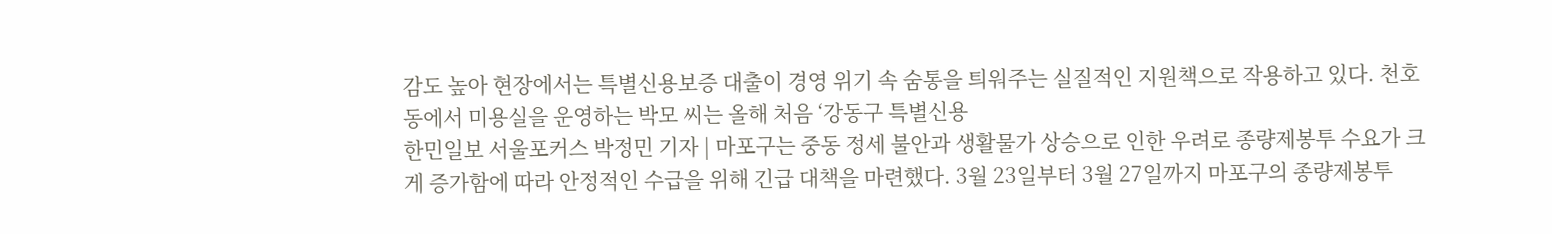감도 높아 현장에서는 특별신용보증 대출이 경영 위기 속 숨통을 틔워주는 실질적인 지원책으로 작용하고 있다. 천호동에서 미용실을 운영하는 박모 씨는 올해 처음 ‘강동구 특별신용
한민일보 서울포커스 박정민 기자 | 마포구는 중동 정세 불안과 생활물가 상승으로 인한 우려로 종량제봉투 수요가 크게 증가함에 따라 안정적인 수급을 위해 긴급 대책을 마련했다. 3월 23일부터 3월 27일까지 마포구의 종량제봉투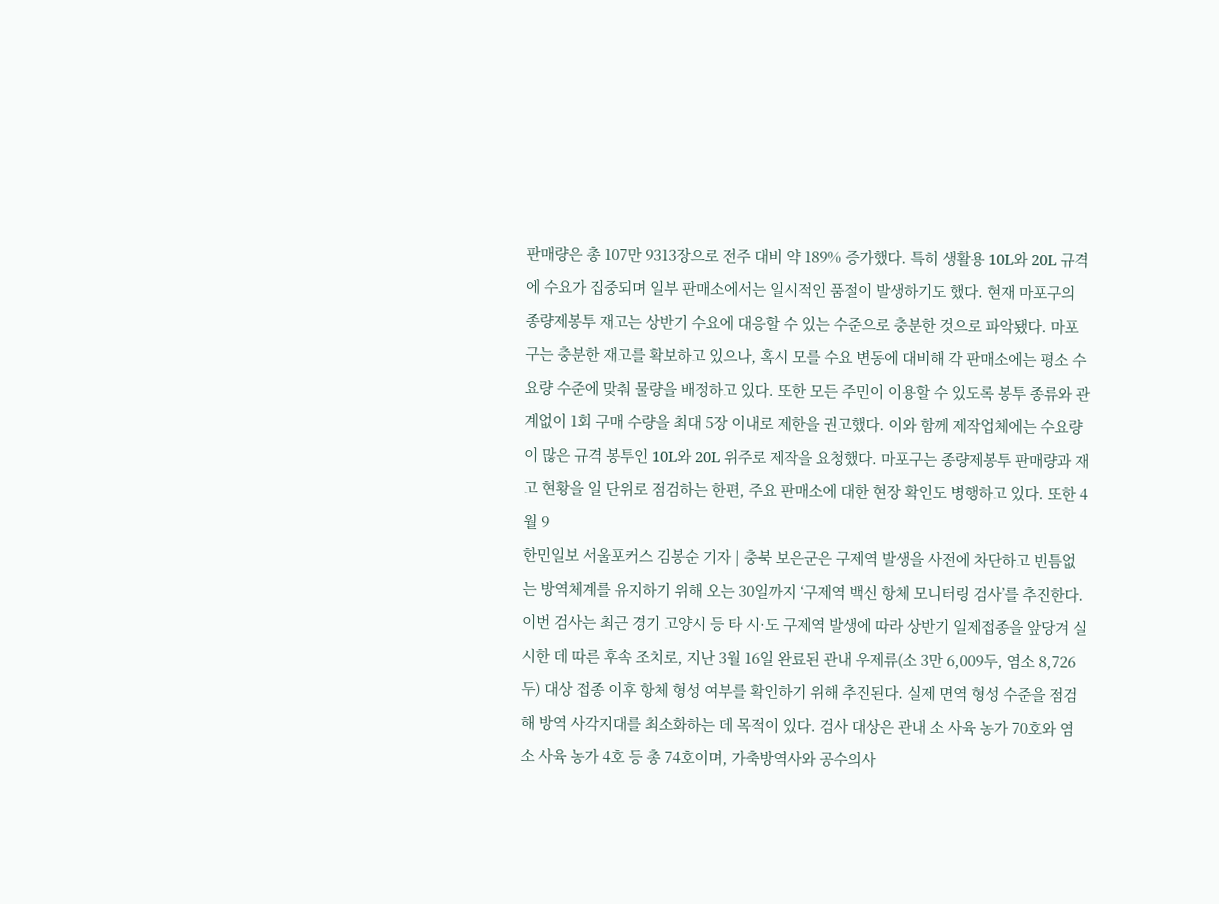판매량은 총 107만 9313장으로 전주 대비 약 189% 증가했다. 특히 생활용 10L와 20L 규격에 수요가 집중되며 일부 판매소에서는 일시적인 품절이 발생하기도 했다. 현재 마포구의 종량제봉투 재고는 상반기 수요에 대응할 수 있는 수준으로 충분한 것으로 파악됐다. 마포구는 충분한 재고를 확보하고 있으나, 혹시 모를 수요 변동에 대비해 각 판매소에는 평소 수요량 수준에 맞춰 물량을 배정하고 있다. 또한 모든 주민이 이용할 수 있도록 봉투 종류와 관계없이 1회 구매 수량을 최대 5장 이내로 제한을 권고했다. 이와 함께 제작업체에는 수요량이 많은 규격 봉투인 10L와 20L 위주로 제작을 요청했다. 마포구는 종량제봉투 판매량과 재고 현황을 일 단위로 점검하는 한편, 주요 판매소에 대한 현장 확인도 병행하고 있다. 또한 4월 9
한민일보 서울포커스 김봉순 기자 | 충북 보은군은 구제역 발생을 사전에 차단하고 빈틈없는 방역체계를 유지하기 위해 오는 30일까지 ‘구제역 백신 항체 모니터링 검사’를 추진한다. 이번 검사는 최근 경기 고양시 등 타 시·도 구제역 발생에 따라 상반기 일제접종을 앞당겨 실시한 데 따른 후속 조치로, 지난 3월 16일 완료된 관내 우제류(소 3만 6,009두, 염소 8,726두) 대상 접종 이후 항체 형성 여부를 확인하기 위해 추진된다. 실제 면역 형성 수준을 점검해 방역 사각지대를 최소화하는 데 목적이 있다. 검사 대상은 관내 소 사육 농가 70호와 염소 사육 농가 4호 등 총 74호이며, 가축방역사와 공수의사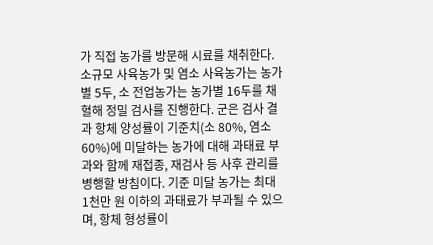가 직접 농가를 방문해 시료를 채취한다. 소규모 사육농가 및 염소 사육농가는 농가별 5두, 소 전업농가는 농가별 16두를 채혈해 정밀 검사를 진행한다. 군은 검사 결과 항체 양성률이 기준치(소 80%, 염소 60%)에 미달하는 농가에 대해 과태료 부과와 함께 재접종, 재검사 등 사후 관리를 병행할 방침이다. 기준 미달 농가는 최대 1천만 원 이하의 과태료가 부과될 수 있으며, 항체 형성률이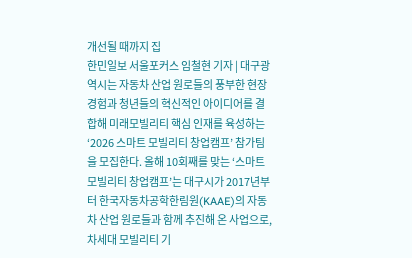개선될 때까지 집
한민일보 서울포커스 임철현 기자 | 대구광역시는 자동차 산업 원로들의 풍부한 현장 경험과 청년들의 혁신적인 아이디어를 결합해 미래모빌리티 핵심 인재를 육성하는 ‘2026 스마트 모빌리티 창업캠프’ 참가팀을 모집한다. 올해 10회째를 맞는 ‘스마트 모빌리티 창업캠프’는 대구시가 2017년부터 한국자동차공학한림원(KAAE)의 자동차 산업 원로들과 함께 추진해 온 사업으로, 차세대 모빌리티 기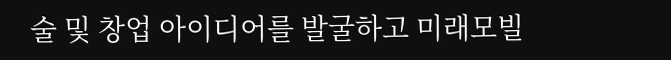술 및 창업 아이디어를 발굴하고 미래모빌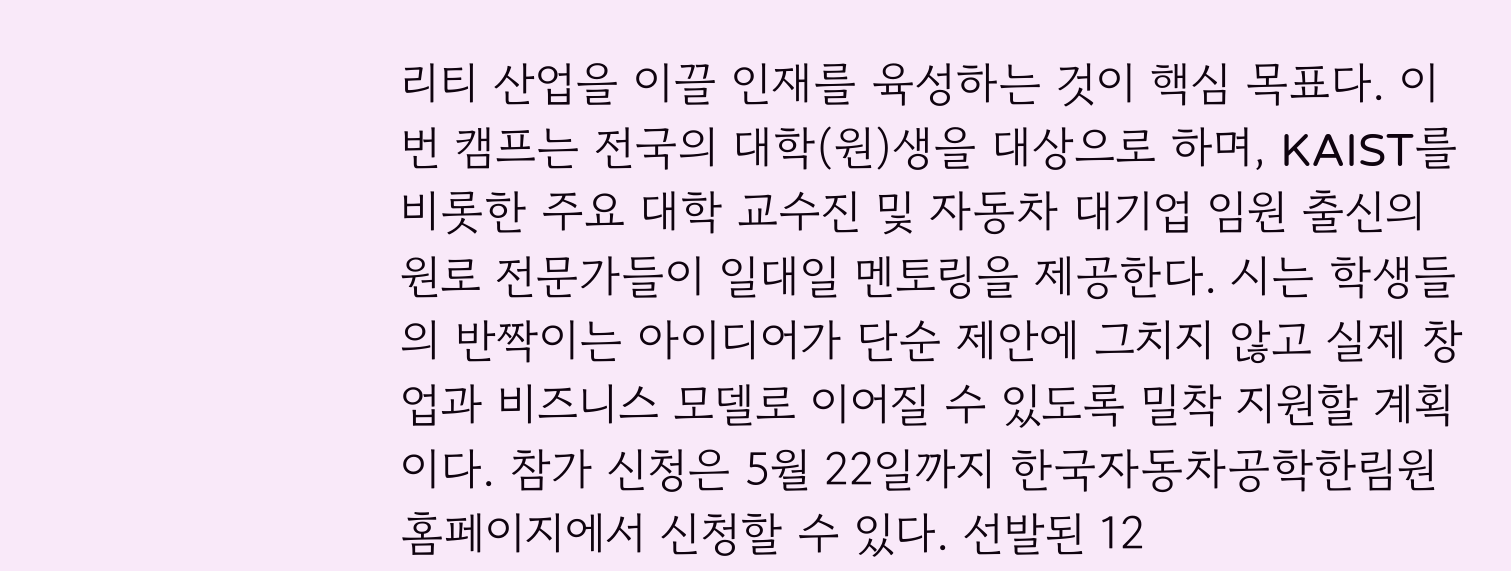리티 산업을 이끌 인재를 육성하는 것이 핵심 목표다. 이번 캠프는 전국의 대학(원)생을 대상으로 하며, KAIST를 비롯한 주요 대학 교수진 및 자동차 대기업 임원 출신의 원로 전문가들이 일대일 멘토링을 제공한다. 시는 학생들의 반짝이는 아이디어가 단순 제안에 그치지 않고 실제 창업과 비즈니스 모델로 이어질 수 있도록 밀착 지원할 계획이다. 참가 신청은 5월 22일까지 한국자동차공학한림원 홈페이지에서 신청할 수 있다. 선발된 12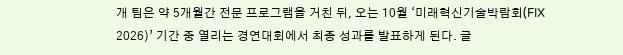개 팀은 약 5개월간 전문 프로그램을 거친 뒤, 오는 10월 ‘미래혁신기술박람회(FIX 2026)’ 기간 중 열리는 경연대회에서 최종 성과를 발표하게 된다. 글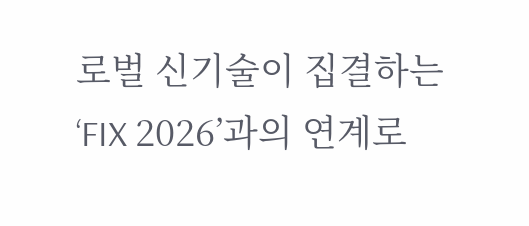로벌 신기술이 집결하는 ‘FIX 2026’과의 연계로